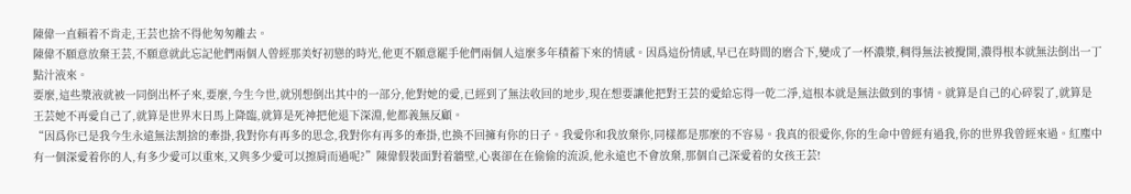陳偉一直賴着不肯走,王芸也捨不得他匆匆離去。
陳偉不願意放棄王芸,不願意就此忘記他們兩個人曾經那美好初戀的時光,他更不願意罷手他們兩個人這麼多年積蓄下來的情感。因爲這份情感,早已在時間的磨合下,變成了一杯濃漿,稠得無法被攪開,濃得根本就無法倒出一丁點汁液來。
要麼,這些漿液就被一同倒出杯子來,要麼,今生今世,就別想倒出其中的一部分,他對她的愛,已經到了無法收回的地步,現在想要讓他把對王芸的愛給忘得一乾二淨,這根本就是無法做到的事情。就算是自己的心碎裂了,就算是王芸她不再愛自己了,就算是世界末日馬上降臨,就算是死神把他退下深淵,他都義無反顧。
“因爲你已是我今生永遠無法割捨的牽掛,我對你有再多的思念,我對你有再多的牽掛,也換不回擁有你的日子。我愛你和我放棄你,同樣都是那麼的不容易。我真的很愛你,你的生命中曾經有過我,你的世界我曾經來過。紅塵中有一個深愛着你的人,有多少愛可以重來,又與多少愛可以擦肩而過呢?”陳偉假裝面對着牆壁,心裏卻在在偷偷的流淚,他永遠也不會放棄,那個自己深愛着的女孩王芸!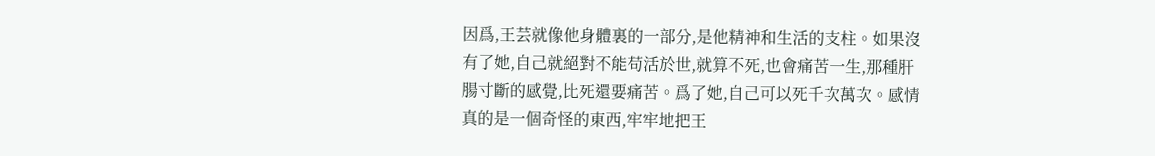因爲,王芸就像他身體裏的一部分,是他精神和生活的支柱。如果沒有了她,自己就絕對不能苟活於世,就算不死,也會痛苦一生,那種肝腸寸斷的感覺,比死還要痛苦。爲了她,自己可以死千次萬次。感情真的是一個奇怪的東西,牢牢地把王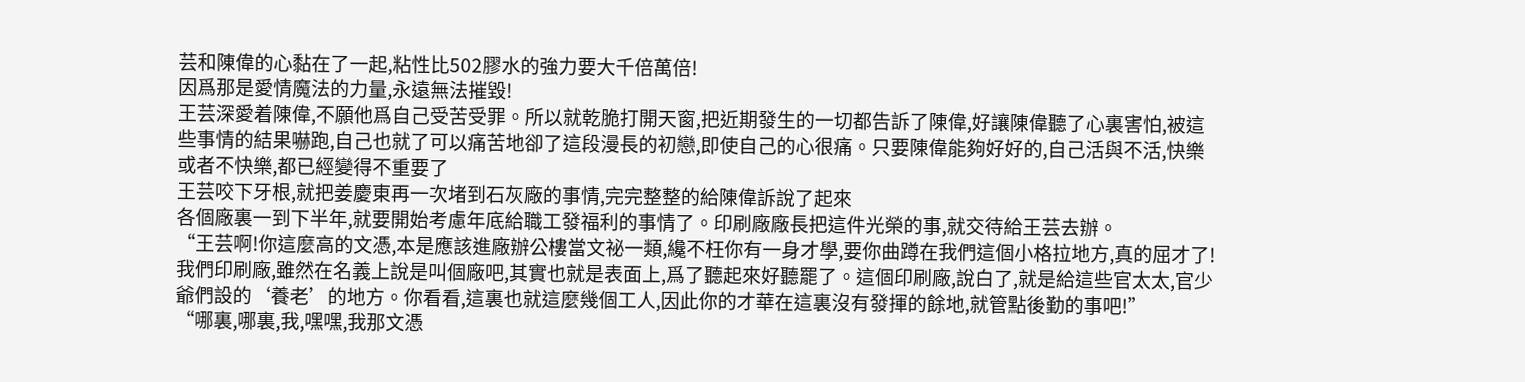芸和陳偉的心黏在了一起,粘性比502膠水的強力要大千倍萬倍!
因爲那是愛情魔法的力量,永遠無法摧毀!
王芸深愛着陳偉,不願他爲自己受苦受罪。所以就乾脆打開天窗,把近期發生的一切都告訴了陳偉,好讓陳偉聽了心裏害怕,被這些事情的結果嚇跑,自己也就了可以痛苦地卻了這段漫長的初戀,即使自己的心很痛。只要陳偉能夠好好的,自己活與不活,快樂或者不快樂,都已經變得不重要了
王芸咬下牙根,就把姜慶東再一次堵到石灰廠的事情,完完整整的給陳偉訴說了起來
各個廠裏一到下半年,就要開始考慮年底給職工發福利的事情了。印刷廠廠長把這件光榮的事,就交待給王芸去辦。
“王芸啊!你這麼高的文憑,本是應該進廠辦公樓當文祕一類,纔不枉你有一身才學,要你曲蹲在我們這個小格拉地方,真的屈才了!我們印刷廠,雖然在名義上說是叫個廠吧,其實也就是表面上,爲了聽起來好聽罷了。這個印刷廠,說白了,就是給這些官太太,官少爺們設的‘養老’的地方。你看看,這裏也就這麼幾個工人,因此你的才華在這裏沒有發揮的餘地,就管點後勤的事吧!”
“哪裏,哪裏,我,嘿嘿,我那文憑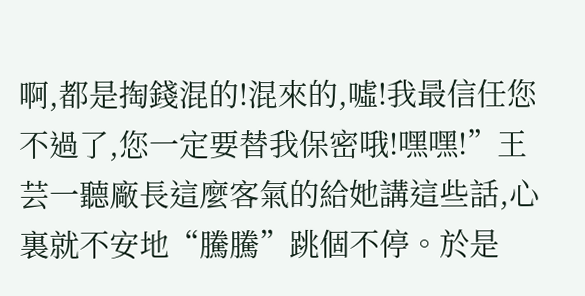啊,都是掏錢混的!混來的,噓!我最信任您不過了,您一定要替我保密哦!嘿嘿!”王芸一聽廠長這麼客氣的給她講這些話,心裏就不安地“騰騰”跳個不停。於是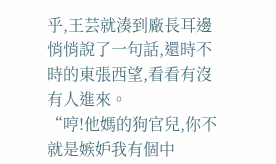乎,王芸就湊到廠長耳邊悄悄說了一句話,還時不時的東張西望,看看有沒有人進來。
“哼!他媽的狗官兒,你不就是嫉妒我有個中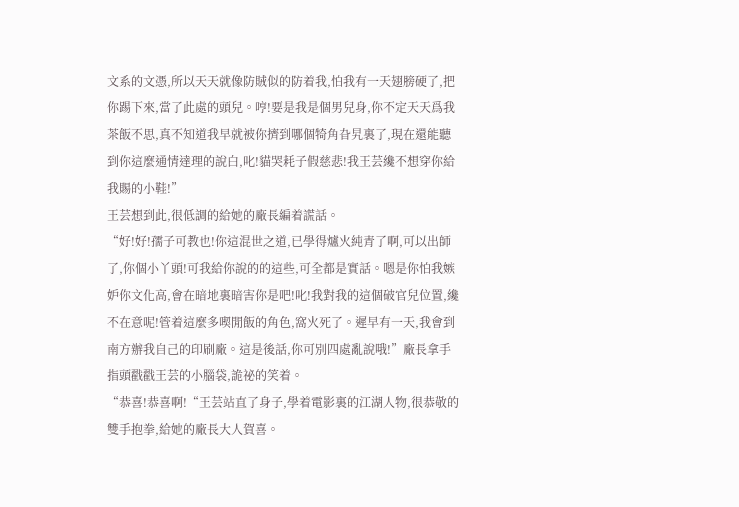文系的文憑,所以天天就像防賊似的防着我,怕我有一天翅膀硬了,把你踢下來,當了此處的頭兒。哼!要是我是個男兒身,你不定天天爲我茶飯不思,真不知道我早就被你擠到哪個犄角旮旯裏了,現在還能聽到你這麼通情達理的說白,叱!貓哭耗子假慈悲!我王芸纔不想穿你給我賜的小鞋!”
王芸想到此,很低調的給她的廠長編着謊話。
“好!好!孺子可教也!你這混世之道,已學得爐火純青了啊,可以出師了,你個小丫頭!可我給你說的的這些,可全都是實話。嗯是你怕我嫉妒你文化高,會在暗地裏暗害你是吧!叱!我對我的這個破官兒位置,纔不在意呢!管着這麼多喫閒飯的角色,窩火死了。遲早有一天,我會到南方辦我自己的印刷廠。這是後話,你可別四處亂說哦!”廠長拿手指頭戳戳王芸的小腦袋,詭祕的笑着。
“恭喜!恭喜啊!“王芸站直了身子,學着電影裏的江湖人物,很恭敬的雙手抱拳,給她的廠長大人賀喜。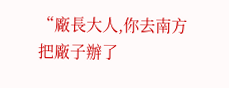“廠長大人,你去南方把廠子辦了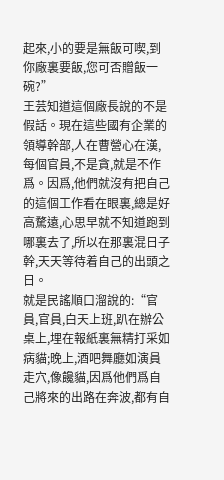起來,小的要是無飯可喫,到你廠裏要飯,您可否贈飯一碗?”
王芸知道這個廠長說的不是假話。現在這些國有企業的領導幹部,人在曹營心在漢,每個官員,不是貪,就是不作爲。因爲,他們就沒有把自己的這個工作看在眼裏,總是好高騖遠,心思早就不知道跑到哪裏去了,所以在那裏混日子幹,天天等待着自己的出頭之日。
就是民謠順口溜說的:“官員,官員,白天上班,趴在辦公桌上,埋在報紙裏無精打采如病貓;晚上,酒吧舞廳如演員走穴,像饞貓,因爲他們爲自己將來的出路在奔波,都有自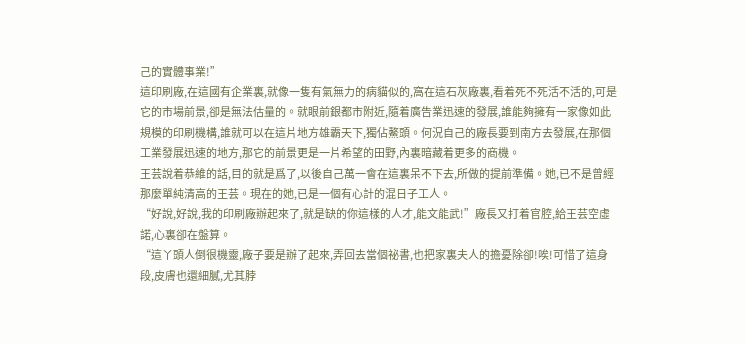己的實體事業!”
這印刷廠,在這國有企業裏,就像一隻有氣無力的病貓似的,窩在這石灰廠裏,看着死不死活不活的,可是它的市場前景,卻是無法估量的。就眼前銀都市附近,隨着廣告業迅速的發展,誰能夠擁有一家像如此規模的印刷機構,誰就可以在這片地方雄霸天下,獨佔鰲頭。何況自己的廠長要到南方去發展,在那個工業發展迅速的地方,那它的前景更是一片希望的田野,內裏暗藏着更多的商機。
王芸說着恭維的話,目的就是爲了,以後自己萬一會在這裏呆不下去,所做的提前準備。她,已不是曾經那麼單純清高的王芸。現在的她,已是一個有心計的混日子工人。
“好說,好說,我的印刷廠辦起來了,就是缺的你這樣的人才,能文能武!”廠長又打着官腔,給王芸空虛諾,心裏卻在盤算。
“這丫頭人倒很機靈,廠子要是辦了起來,弄回去當個祕書,也把家裏夫人的擔憂除卻!唉!可惜了這身段,皮膚也還細膩,尤其脖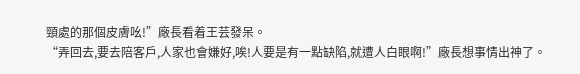頸處的那個皮膚吆!”廠長看着王芸發呆。
“弄回去,要去陪客戶,人家也會嫌好,唉!人要是有一點缺陷,就遭人白眼啊!”廠長想事情出神了。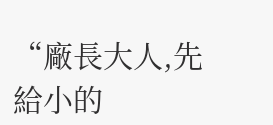“廠長大人,先給小的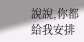說說,你都給我安排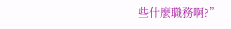些什麼職務啊?”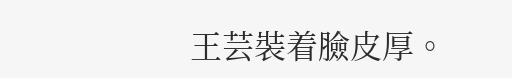王芸裝着臉皮厚。